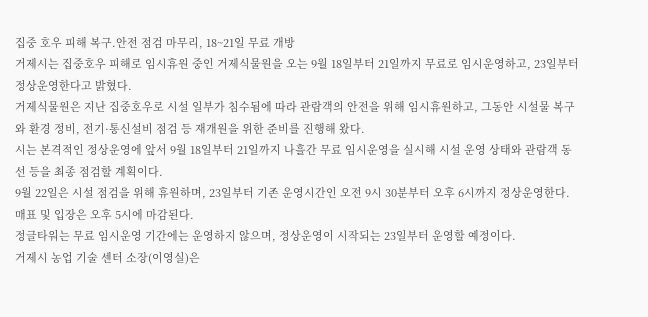집중 호우 피해 복구.안전 점검 마무리, 18~21일 무료 개방
거제시는 집중호우 피해로 임시휴원 중인 거제식물원을 오는 9월 18일부터 21일까지 무료로 임시운영하고, 23일부터 정상운영한다고 밝혔다.
거제식물원은 지난 집중호우로 시설 일부가 침수됨에 따라 관람객의 안전을 위해 임시휴원하고, 그동안 시설물 복구와 환경 정비, 전기·통신설비 점검 등 재개원을 위한 준비를 진행해 왔다.
시는 본격적인 정상운영에 앞서 9월 18일부터 21일까지 나흘간 무료 임시운영을 실시해 시설 운영 상태와 관람객 동선 등을 최종 점검할 계획이다.
9월 22일은 시설 점검을 위해 휴원하며, 23일부터 기존 운영시간인 오전 9시 30분부터 오후 6시까지 정상운영한다. 매표 및 입장은 오후 5시에 마감된다.
정글타워는 무료 임시운영 기간에는 운영하지 않으며, 정상운영이 시작되는 23일부터 운영할 예정이다.
거제시 농업 기술 센터 소장(이영실)은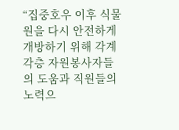“집중호우 이후 식물원을 다시 안전하게 개방하기 위해 각계각층 자원봉사자들의 도움과 직원들의 노력으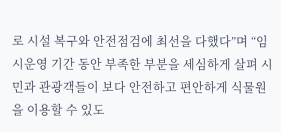로 시설 복구와 안전점검에 최선을 다했다”며 “임시운영 기간 동안 부족한 부분을 세심하게 살펴 시민과 관광객들이 보다 안전하고 편안하게 식물원을 이용할 수 있도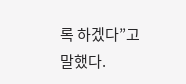록 하겠다”고 말했다.